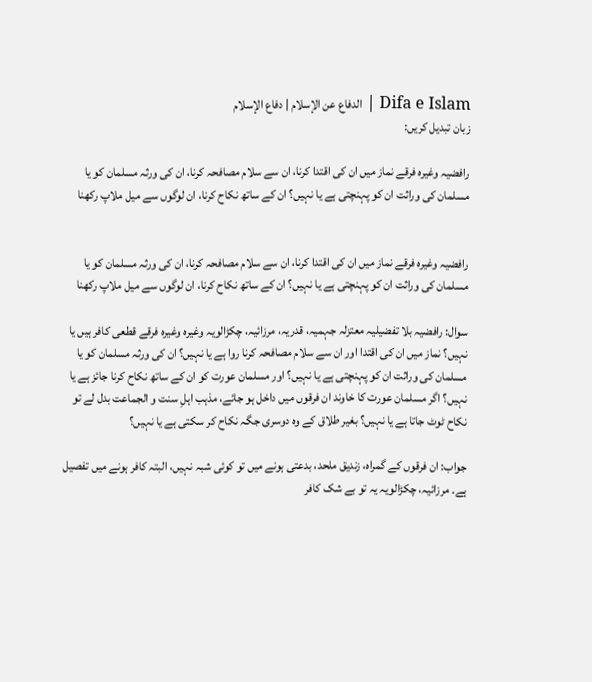Difa e Islam | الدفاع عن الإسلام | دفاع الإسلام
زبان تبدیل کریں:

رافضیہ وغیرہ فرقے نماز میں ان کی اقتدا کرنا، ان سے سلام مصافحہ کرنا، ان کی ورثہ مسلمان کو یا مسلمان کی وراثت ان کو پہنچتی ہے یا نہیں؟ ان کے ساتھ نکاح کرنا، ان لوگوں سے میل ملاپ رکھنا


رافضیہ وغیرہ فرقے نماز میں ان کی اقتدا کرنا، ان سے سلام مصافحہ کرنا، ان کی ورثہ مسلمان کو یا مسلمان کی وراثت ان کو پہنچتی ہے یا نہیں؟ ان کے ساتھ نکاح کرنا، ان لوگوں سے میل ملاپ رکھنا

سوال: رافضیہ بلا تفضیلیہ معتزلہ جہمیہ، قدریہ، مرزائیہ، چکڑالویہ وغیرہ وغیرہ فرقے قطعی کافر ہیں یا نہیں؟ نماز میں ان کی اقتدا اور ان سے سلام مصافحہ کرنا روا ہے یا نہیں؟ ان کی ورثہ مسلمان کو یا مسلمان کی وراثت ان کو پہنچتی ہے یا نہیں؟ اور مسلمان عورت کو ان کے ساتھ نکاح کرنا جائز ہے یا نہیں؟ اگر مسلمان عورت کا خاوند ان فرقوں میں داخل ہو جائے، مذہب اہلِ سنت و الجماعت بدل لے تو نکاح ٹوٹ جاتا ہے یا نہیں؟ بغیر طلاق کے وہ دوسری جگہ نکاح کر سکتی ہے یا نہیں؟

جواب: ان فرقوں کے گمراہ، زندیق ملحد، بدعتی ہونے میں تو کوئی شبہ نہیں، البتہ کافر ہونے میں تفصیل ہے۔ مرزائیہ، چکڑالویہ یہ تو بے شک کافر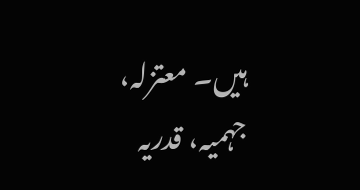ہیں۔ معتزلہ، جہمیہ، قدریہ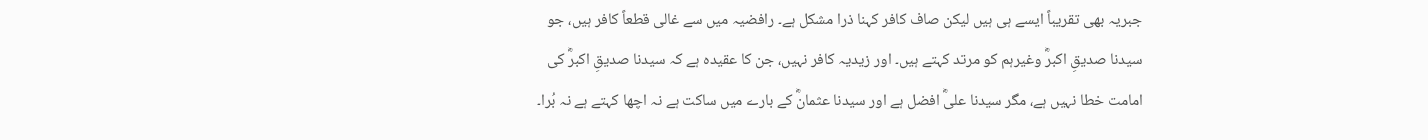جبریہ بھی تقریباً ایسے ہی ہیں لیکن صاف کافر کہنا ذرا مشکل ہے۔ رافضیہ میں سے غالی قطعاً کافر ہیں، جو سیدنا صدیقِ اکبرؓ وغیرہم کو مرتد کہتے ہیں۔ اور زیدیہ کافر نہیں، جن کا عقیدہ ہے کہ سیدنا صدیقِ اکبرؓ کی امامت خطا نہیں ہے، مگر سیدنا علیؓ افضل ہے اور سیدنا عثمانؓ کے بارے میں ساکت ہے نہ اچھا کہتے ہے نہ بُرا۔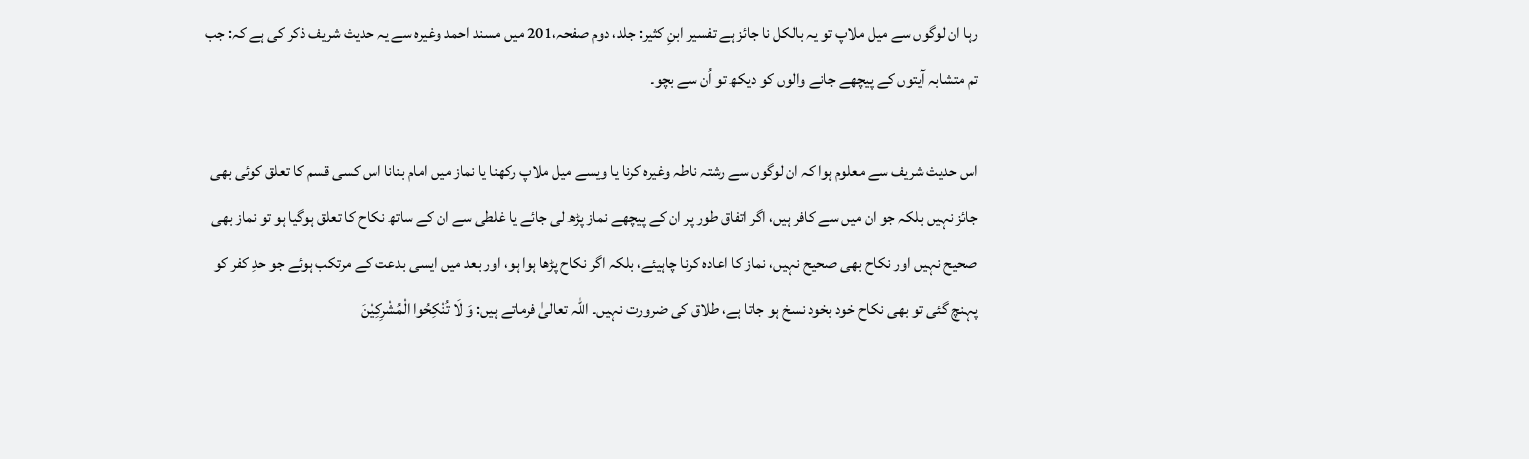رہا ان لوگوں سے میل ملاپ تو یہ بالکل نا جائز ہے تفسیر ابنِ کثیر: جلد، دوم صفحہ،201 میں مسند احمد وغیرہ سے یہ حدیث شریف ذکر کی ہے کہ: جب تم متشابہ آیتوں کے پیچھے جانے والوں کو دیکھ تو اُن سے بچو۔

اس حدیث شریف سے معلوم ہوا کہ ان لوگوں سے رشتہ ناطہ وغیرہ کرنا یا ویسے میل ملاپ رکھنا یا نماز میں امام بنانا اس کسی قسم کا تعلق کوئی بھی جاںٔز نہیں بلکہ جو ان میں سے کافر ہیں، اگر اتفاق طور پر ان کے پیچھے نماز پڑھ لی جائے یا غلطی سے ان کے ساتھ نکاح کا تعلق ہوگیا ہو تو نماز بھی صحیح نہیں اور نکاح بھی صحیح نہیں، نماز کا اعادہ کرنا چاہیئے، بلکہ اگر نکاح پڑھا ہوا ہو، اور بعد میں ایسی بدعت کے مرتکب ہوئے جو حدِ کفر کو پہنچ گئی تو بھی نکاح خود بخود نسخ ہو جاتا ہے، طلاق کی ضرورت نہیں۔ اللہ تعالیٰ فرماتے ہیں: وَ لَا تُنْكِحُوا الْمُشْرِكِیْنَ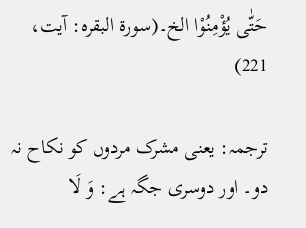حَتّٰى یُؤْمِنُوْا الخ۔(سورۃ البقرہ: آیت، 221)

ترجمہ: یعنی مشرک مردوں کو نکاح نہ دو۔ اور دوسری جگہ ہے: وَ لَا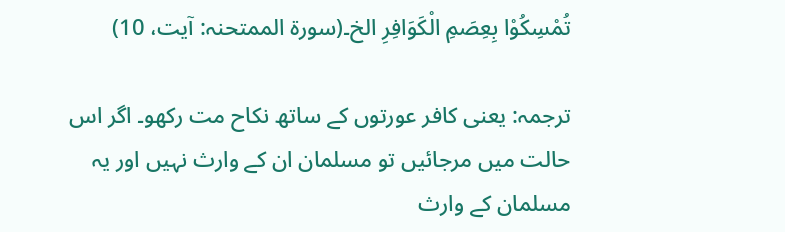تُمْسِكُوْا بِعِصَمِ الْكَوَافِرِ الخ۔(سورۃ الممتحنہ: آیت، 10)

ترجمہ: یعنی کافر عورتوں کے ساتھ نکاح مت رکھو۔ اگر اس حالت میں مرجائیں تو مسلمان ان کے وارث نہیں اور یہ مسلمان کے وارث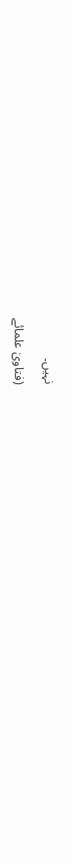نہیں۔

(فتاویٰ علمائے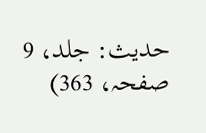حديث: جلد، 9 صفحہ، 363)